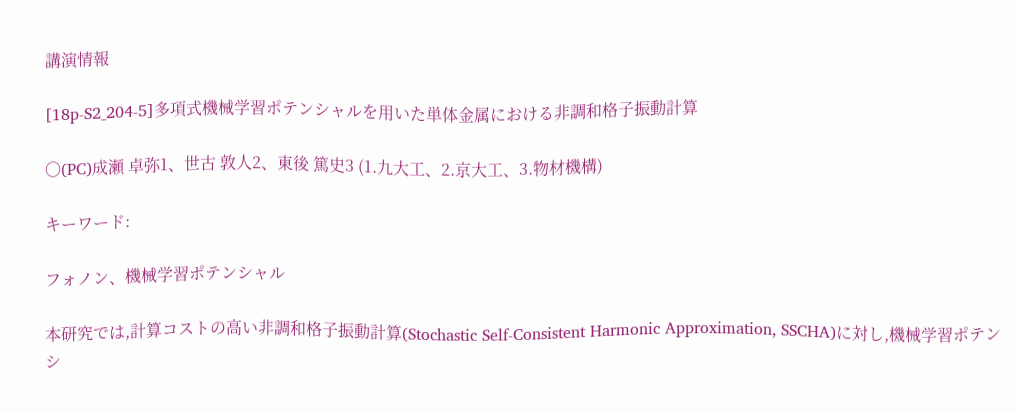講演情報

[18p-S2_204-5]多項式機械学習ポテンシャルを用いた単体金属における非調和格子振動計算

〇(PC)成瀬 卓弥1、世古 敦人2、東後 篤史3 (1.九大工、2.京大工、3.物材機構)

キーワード:

フォノン、機械学習ポテンシャル

本研究では,計算コストの高い非調和格子振動計算(Stochastic Self-Consistent Harmonic Approximation, SSCHA)に対し,機械学習ポテンシ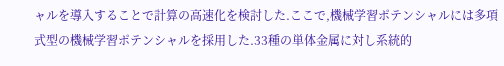ャルを導入することで計算の高速化を検討した.ここで,機械学習ポテンシャルには多項式型の機械学習ポテンシャルを採用した.33種の単体金属に対し系統的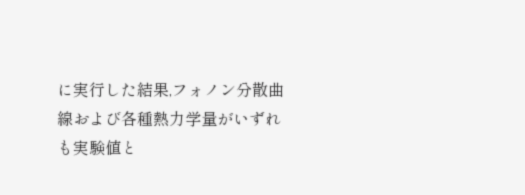に実行した結果,フォノン分散曲線および各種熱力学量がいずれも実験値と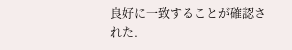良好に一致することが確認された.